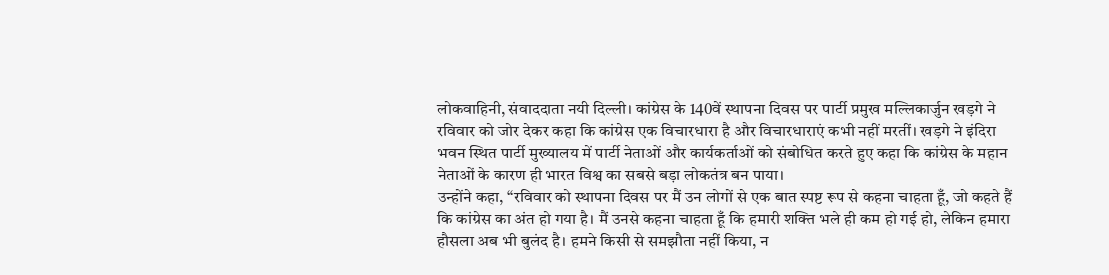लोकवाहिनी, संवाददाता नयी दिल्ली। कांग्रेस के 140वें स्थापना दिवस पर पार्टी प्रमुख मल्लिकार्जुन खड़गे ने रविवार को जोर देकर कहा कि कांग्रेस एक विचारधारा है और विचारधाराएं कभी नहीं मरतीं। खड़गे ने इंदिरा भवन स्थित पार्टी मुख्यालय में पार्टी नेताओं और कार्यकर्ताओं को संबोधित करते हुए कहा कि कांग्रेस के महान नेताओं के कारण ही भारत विश्व का सबसे बड़ा लोकतंत्र बन पाया।
उन्होंने कहा, “रविवार को स्थापना दिवस पर मैं उन लोगों से एक बात स्पष्ट रूप से कहना चाहता हूँ, जो कहते हैं कि कांग्रेस का अंत हो गया है। मैं उनसे कहना चाहता हूँ कि हमारी शक्ति भले ही कम हो गई हो, लेकिन हमारा हौसला अब भी बुलंद है। हमने किसी से समझौता नहीं किया, न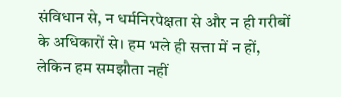संविधान से, न धर्मनिरपेक्षता से और न ही गरीबों के अधिकारों से। हम भले ही सत्ता में न हों, लेकिन हम समझौता नहीं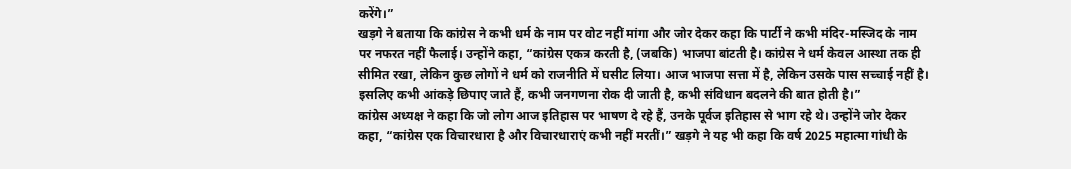करेंगे।”
खड़गे ने बताया कि कांग्रेस ने कभी धर्म के नाम पर वोट नहीं मांगा और जोर देकर कहा कि पार्टी ने कभी मंदिर-मस्जिद के नाम पर नफरत नहीं फैलाई। उन्होंने कहा, “कांग्रेस एकत्र करती है, (जबकि) भाजपा बांटती है। कांग्रेस ने धर्म केवल आस्था तक ही सीमित रखा, लेकिन कुछ लोगों ने धर्म को राजनीति में घसीट लिया। आज भाजपा सत्ता में है, लेकिन उसके पास सच्चाई नहीं है। इसलिए कभी आंकड़े छिपाए जाते हैं, कभी जनगणना रोक दी जाती है, कभी संविधान बदलने की बात होती है।”
कांग्रेस अध्यक्ष ने कहा कि जो लोग आज इतिहास पर भाषण दे रहे हैं, उनके पूर्वज इतिहास से भाग रहे थे। उन्होंने जोर देकर कहा, “कांग्रेस एक विचारधारा है और विचारधाराएं कभी नहीं मरतीं।” खड़गे ने यह भी कहा कि वर्ष 2025 महात्मा गांधी के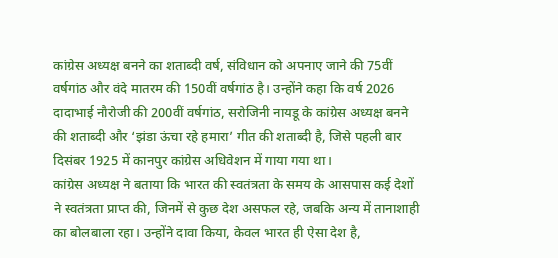कांग्रेस अध्यक्ष बनने का शताब्दी वर्ष, संविधान को अपनाए जाने की 75वीं वर्षगांठ और वंदे मातरम की 150वीं वर्षगांठ है। उन्होंने कहा कि वर्ष 2026 दादाभाई नौरोजी की 200वीं वर्षगांठ, सरोजिनी नायडू के कांग्रेस अध्यक्ष बनने की शताब्दी और ‘झंडा ऊंचा रहे हमारा’ गीत की शताब्दी है, जिसे पहली बार दिसंबर 1925 में कानपुर कांग्रेस अधिवेशन में गाया गया था।
कांग्रेस अध्यक्ष ने बताया कि भारत की स्वतंत्रता के समय के आसपास कई देशों ने स्वतंत्रता प्राप्त की, जिनमें से कुछ देश असफल रहे, जबकि अन्य में तानाशाही का बोलबाला रहा। उन्होंने दावा किया, केवल भारत ही ऐसा देश है,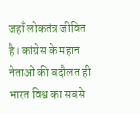जहाँ लोकतंत्र जीवित है। कांग्रेस के महान नेताओं की बदौलत ही भारत विश्व का सबसे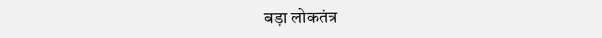बड़ा लोकतंत्र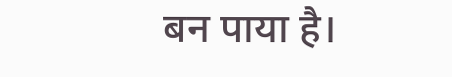बन पाया है।